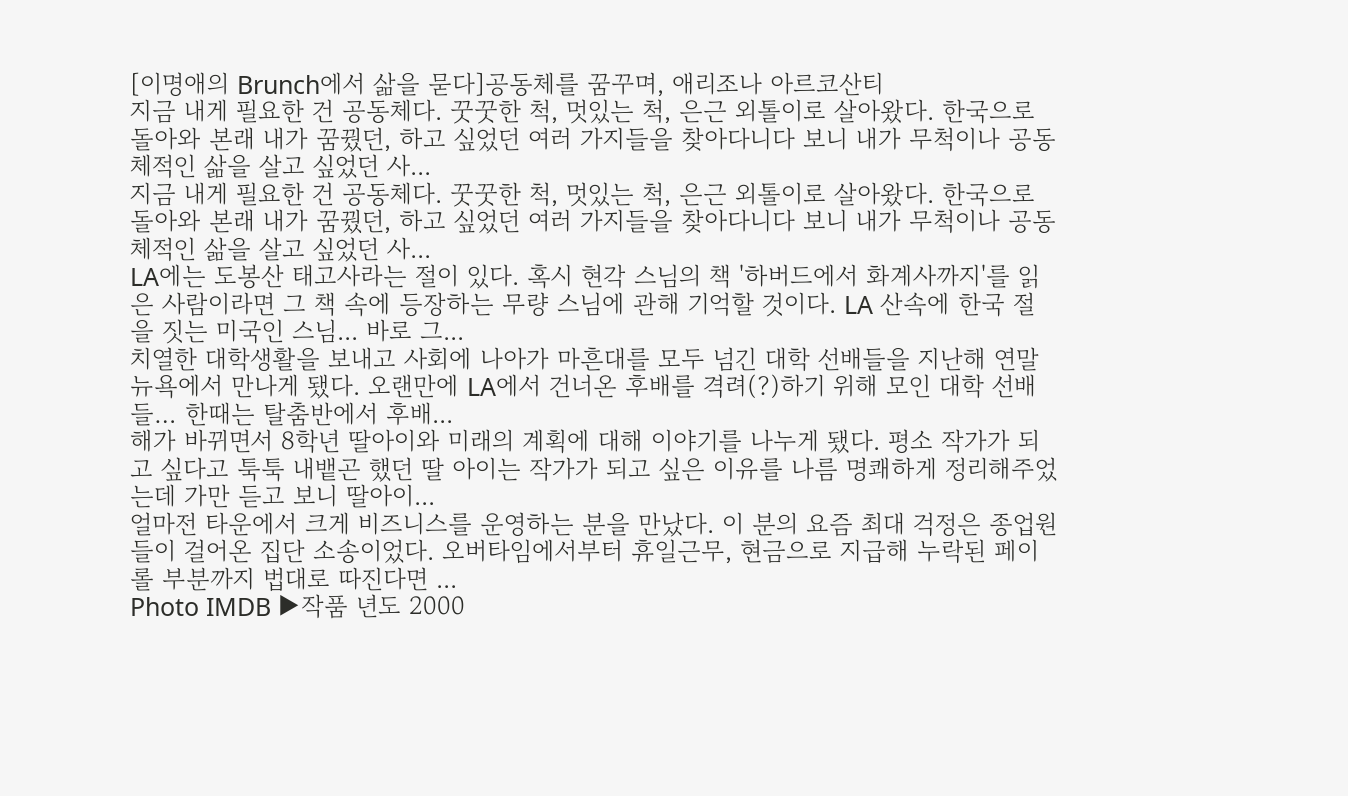[이명애의 Brunch에서 삶을 묻다]공동체를 꿈꾸며, 애리조나 아르코산티
지금 내게 필요한 건 공동체다. 꿋꿋한 척, 멋있는 척, 은근 외톨이로 살아왔다. 한국으로 돌아와 본래 내가 꿈꿨던, 하고 싶었던 여러 가지들을 찾아다니다 보니 내가 무척이나 공동체적인 삶을 살고 싶었던 사...
지금 내게 필요한 건 공동체다. 꿋꿋한 척, 멋있는 척, 은근 외톨이로 살아왔다. 한국으로 돌아와 본래 내가 꿈꿨던, 하고 싶었던 여러 가지들을 찾아다니다 보니 내가 무척이나 공동체적인 삶을 살고 싶었던 사...
LA에는 도봉산 태고사라는 절이 있다. 혹시 현각 스님의 책 '하버드에서 화계사까지'를 읽은 사람이라면 그 책 속에 등장하는 무량 스님에 관해 기억할 것이다. LA 산속에 한국 절을 짓는 미국인 스님... 바로 그...
치열한 대학생활을 보내고 사회에 나아가 마흔대를 모두 넘긴 대학 선배들을 지난해 연말 뉴욕에서 만나게 됐다. 오랜만에 LA에서 건너온 후배를 격려(?)하기 위해 모인 대학 선배들… 한때는 탈춤반에서 후배...
해가 바뀌면서 8학년 딸아이와 미래의 계획에 대해 이야기를 나누게 됐다. 평소 작가가 되고 싶다고 툭툭 내뱉곤 했던 딸 아이는 작가가 되고 싶은 이유를 나름 명쾌하게 정리해주었는데 가만 듣고 보니 딸아이...
얼마전 타운에서 크게 비즈니스를 운영하는 분을 만났다. 이 분의 요즘 최대 걱정은 종업원들이 걸어온 집단 소송이었다. 오버타임에서부터 휴일근무, 현금으로 지급해 누락된 페이롤 부분까지 법대로 따진다면 ...
Photo IMDB ▶작품 년도 2000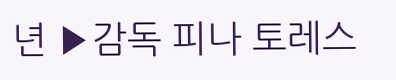년 ▶감독 피나 토레스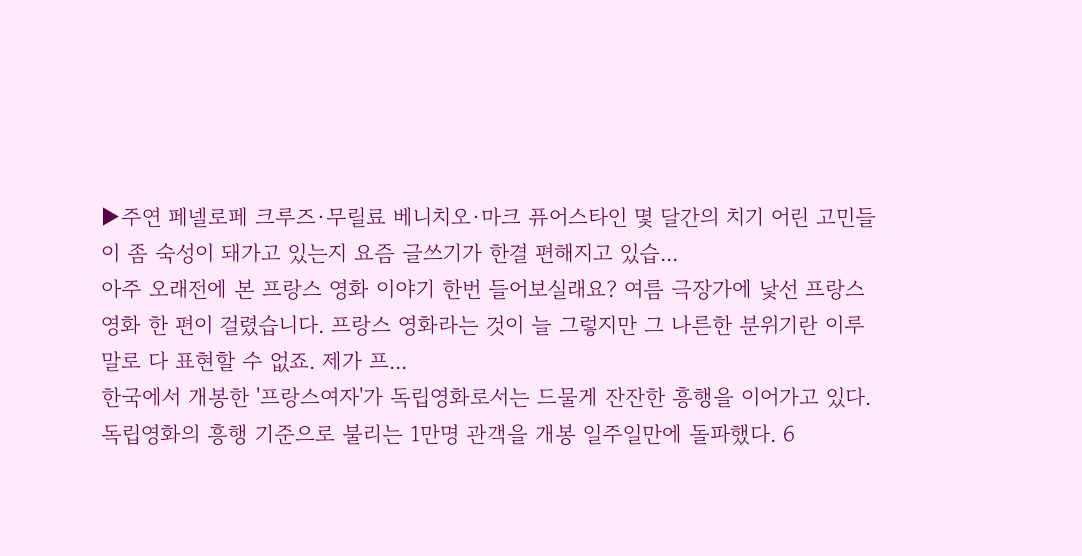▶주연 페넬로페 크루즈·무릴료 베니치오·마크 퓨어스타인 몇 달간의 치기 어린 고민들이 좀 숙성이 돼가고 있는지 요즘 글쓰기가 한결 편해지고 있습...
아주 오래전에 본 프랑스 영화 이야기 한번 들어보실래요? 여름 극장가에 낯선 프랑스 영화 한 편이 걸렸습니다. 프랑스 영화라는 것이 늘 그렇지만 그 나른한 분위기란 이루 말로 다 표현할 수 없죠. 제가 프...
한국에서 개봉한 '프랑스여자'가 독립영화로서는 드물게 잔잔한 흥행을 이어가고 있다. 독립영화의 흥행 기준으로 불리는 1만명 관객을 개봉 일주일만에 돌파했다. 6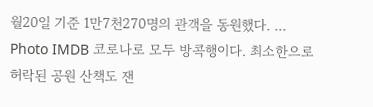월20일 기준 1만7천270명의 관객을 동원했다. ...
Photo IMDB 코로나로 모두 방콕행이다. 최소한으로 허락된 공원 산책도 잰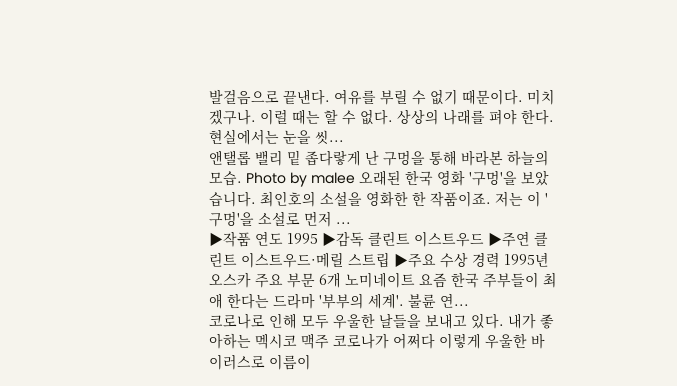발걸음으로 끝낸다. 여유를 부릴 수 없기 때문이다. 미치겠구나. 이럴 때는 할 수 없다. 상상의 나래를 펴야 한다. 현실에서는 눈을 씻...
앤탤롭 밸리 밑 좁다랗게 난 구멍을 통해 바라본 하늘의 모습. Photo by malee 오래된 한국 영화 '구멍'을 보았습니다. 최인호의 소설을 영화한 한 작품이죠. 저는 이 '구멍'을 소설로 먼저 ...
▶작품 연도 1995 ▶감독 클린트 이스트우드 ▶주연 클린트 이스트우드·메릴 스트립 ▶주요 수상 경력 1995년 오스카 주요 부문 6개 노미네이트 요즘 한국 주부들이 최애 한다는 드라마 '부부의 세계'. 불륜 연...
코로나로 인해 모두 우울한 날들을 보내고 있다. 내가 좋아하는 멕시코 맥주 코로나가 어쩌다 이렇게 우울한 바이러스로 이름이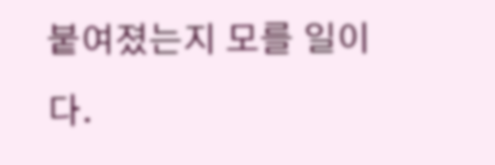붙여졌는지 모를 일이다.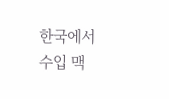한국에서 수입 맥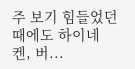주 보기 힘들었던 때에도 하이네켄, 버...